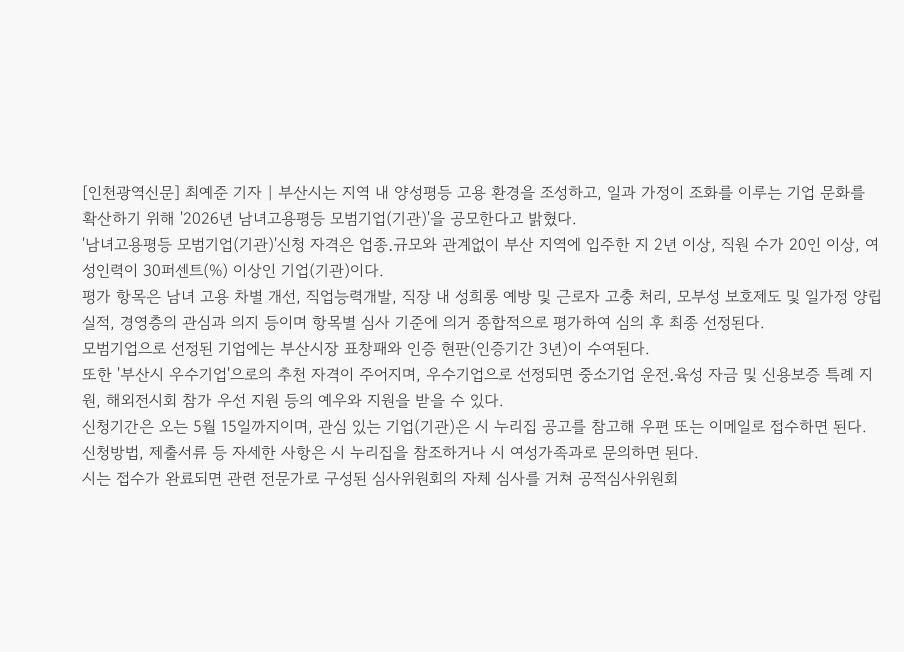[인천광역신문] 최예준 기자 | 부산시는 지역 내 양성평등 고용 환경을 조성하고, 일과 가정이 조화를 이루는 기업 문화를 확산하기 위해 '2026년 남녀고용평등 모범기업(기관)'을 공모한다고 밝혔다.
'남녀고용평등 모범기업(기관)'신청 자격은 업종․규모와 관계없이 부산 지역에 입주한 지 2년 이상, 직원 수가 20인 이상, 여성인력이 30퍼센트(%) 이상인 기업(기관)이다.
평가 항목은 남녀 고용 차별 개선, 직업능력개발, 직장 내 성희롱 예방 및 근로자 고충 처리, 모부성 보호제도 및 일가정 양립 실적, 경영층의 관심과 의지 등이며 항목별 심사 기준에 의거 종합적으로 평가하여 심의 후 최종 선정된다.
모범기업으로 선정된 기업에는 부산시장 표창패와 인증 현판(인증기간 3년)이 수여된다.
또한 '부산시 우수기업'으로의 추천 자격이 주어지며, 우수기업으로 선정되면 중소기업 운전․육성 자금 및 신용보증 특례 지원, 해외전시회 참가 우선 지원 등의 예우와 지원을 받을 수 있다.
신청기간은 오는 5월 15일까지이며, 관심 있는 기업(기관)은 시 누리집 공고를 참고해 우편 또는 이메일로 접수하면 된다.
신청방법, 제출서류 등 자세한 사항은 시 누리집을 참조하거나 시 여성가족과로 문의하면 된다.
시는 접수가 완료되면 관련 전문가로 구성된 심사위원회의 자체 심사를 거쳐 공적심사위원회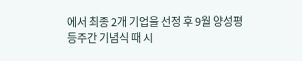에서 최종 2개 기업을 선정 후 9월 양성평등주간 기념식 때 시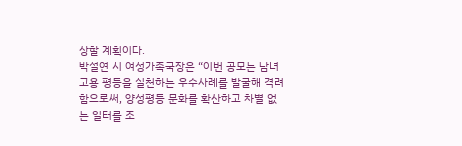상할 계획이다.
박설연 시 여성가족국장은 “이번 공모는 남녀 고용 평등을 실천하는 우수사례를 발굴해 격려함으로써, 양성평등 문화를 확산하고 차별 없는 일터를 조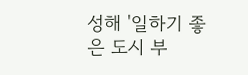성해 '일하기 좋은 도시 부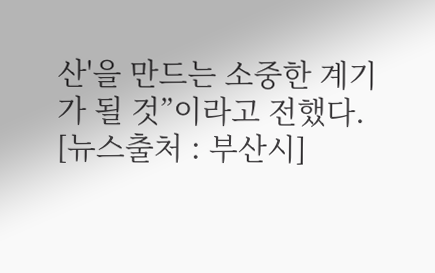산'을 만드는 소중한 계기가 될 것”이라고 전했다.
[뉴스출처 : 부산시]